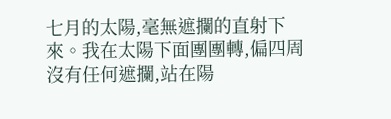七月的太陽,毫無遮攔的直射下來。我在太陽下面團團轉,偏四周沒有任何遮攔,站在陽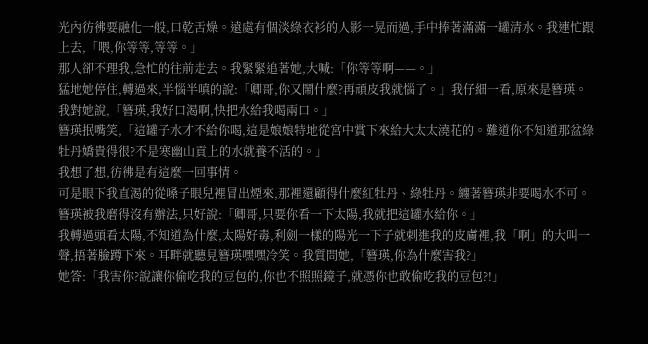光內彷彿要融化一般,口乾舌燥。遠處有個淡綠衣衫的人影一晃而過,手中捧著滿滿一罐清水。我連忙跟上去,「喂,你等等,等等。」
那人卻不理我,急忙的往前走去。我緊緊追著她,大喊:「你等等啊——。」
猛地她停住,轉過來,半惱半嗔的說:「卿哥,你又鬧什麼?再頑皮我就惱了。」我仔細一看,原來是簪瑛。
我對她說,「簪瑛,我好口渴啊,快把水給我喝兩口。」
簪瑛抿嘴笑,「這罐子水才不給你喝,這是娘娘特地從宮中賞下來給大太太澆花的。難道你不知道那盆綠牡丹嬌貴得很?不是寒幽山貢上的水就養不活的。」
我想了想,彷彿是有這麼一回事情。
可是眼下我直渴的從嗓子眼兒裡冒出煙來,那裡還顧得什麼紅牡丹、綠牡丹。纏著簪瑛非要喝水不可。簪瑛被我磨得沒有辦法,只好說:「卿哥,只要你看一下太陽,我就把這罐水給你。」
我轉過頭看太陽,不知道為什麼,太陽好毒,利劍一樣的陽光一下子就刺進我的皮膚裡,我「啊」的大叫一聲,捂著臉蹲下來。耳畔就聽見簪瑛嘿嘿冷笑。我質問她,「簪瑛,你為什麼害我?」
她答:「我害你?說讓你偷吃我的豆包的,你也不照照鏡子,就憑你也敢偷吃我的豆包?!」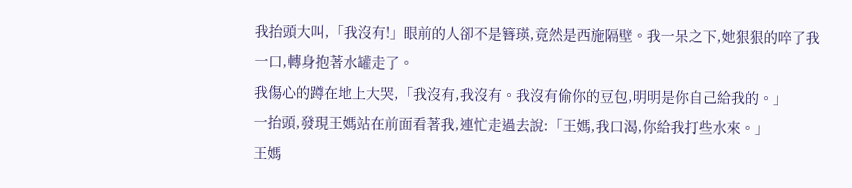我抬頭大叫,「我沒有!」眼前的人卻不是簪瑛,竟然是西施隔壁。我一呆之下,她狠狠的啐了我一口,轉身抱著水罐走了。
我傷心的蹲在地上大哭,「我沒有,我沒有。我沒有偷你的豆包,明明是你自己給我的。」
一抬頭,發現王媽站在前面看著我,連忙走過去說:「王媽,我口渴,你給我打些水來。」
王媽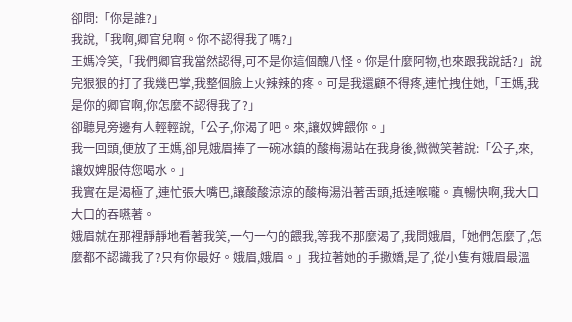卻問:「你是誰?」
我說,「我啊,卿官兒啊。你不認得我了嗎?」
王媽冷笑,「我們卿官我當然認得,可不是你這個醜八怪。你是什麼阿物,也來跟我說話?」說完狠狠的打了我幾巴掌,我整個臉上火辣辣的疼。可是我還顧不得疼,連忙拽住她,「王媽,我是你的卿官啊,你怎麼不認得我了?」
卻聽見旁邊有人輕輕說,「公子,你渴了吧。來,讓奴婢餵你。」
我一回頭,便放了王媽,卻見娥眉捧了一碗冰鎮的酸梅湯站在我身後,微微笑著說:「公子,來,讓奴婢服侍您喝水。」
我實在是渴極了,連忙張大嘴巴,讓酸酸涼涼的酸梅湯沿著舌頭,抵達喉嚨。真暢快啊,我大口大口的吞嚥著。
娥眉就在那裡靜靜地看著我笑,一勺一勺的餵我,等我不那麼渴了,我問娥眉,「她們怎麼了,怎麼都不認識我了?只有你最好。娥眉,娥眉。」我拉著她的手撒嬌,是了,從小隻有娥眉最溫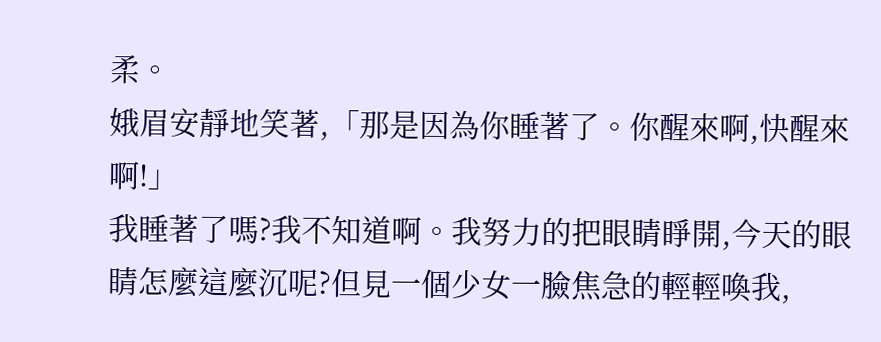柔。
娥眉安靜地笑著,「那是因為你睡著了。你醒來啊,快醒來啊!」
我睡著了嗎?我不知道啊。我努力的把眼睛睜開,今天的眼睛怎麼這麼沉呢?但見一個少女一臉焦急的輕輕喚我,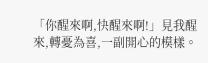「你醒來啊,快醒來啊!」見我醒來,轉憂為喜,一副開心的模樣。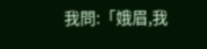我問:「娥眉,我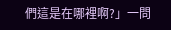們這是在哪裡啊?」一問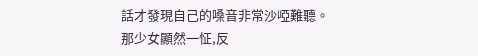話才發現自己的嗓音非常沙啞難聽。
那少女顯然一怔,反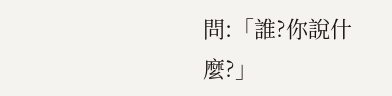問:「誰?你說什麼?」